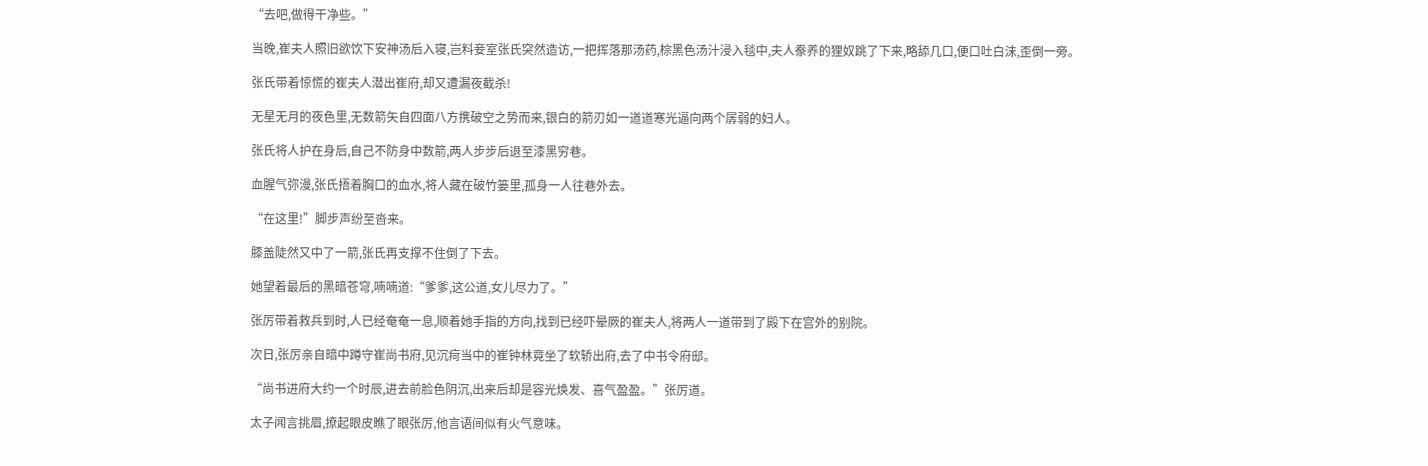“去吧,做得干净些。”

当晚,崔夫人照旧欲饮下安神汤后入寝,岂料妾室张氏突然造访,一把挥落那汤药,棕黑色汤汁浸入毯中,夫人豢养的狸奴跳了下来,略舔几口,便口吐白沫,歪倒一旁。

张氏带着惊慌的崔夫人潜出崔府,却又遭漏夜截杀!

无星无月的夜色里,无数箭矢自四面八方携破空之势而来,银白的箭刃如一道道寒光逼向两个孱弱的妇人。

张氏将人护在身后,自己不防身中数箭,两人步步后退至漆黑穷巷。

血腥气弥漫,张氏捂着胸口的血水,将人藏在破竹篓里,孤身一人往巷外去。

“在这里!”脚步声纷至沓来。

膝盖陡然又中了一箭,张氏再支撑不住倒了下去。

她望着最后的黑暗苍穹,喃喃道:“爹爹,这公道,女儿尽力了。”

张厉带着救兵到时,人已经奄奄一息,顺着她手指的方向,找到已经吓晕厥的崔夫人,将两人一道带到了殿下在宫外的别院。

次日,张厉亲自暗中蹲守崔尚书府,见沉疴当中的崔钟林竟坐了软轿出府,去了中书令府邸。

“尚书进府大约一个时辰,进去前脸色阴沉,出来后却是容光焕发、喜气盈盈。”张厉道。

太子闻言挑眉,撩起眼皮瞧了眼张厉,他言语间似有火气意味。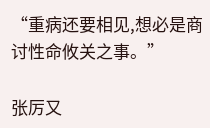“重病还要相见,想必是商讨性命攸关之事。”

张厉又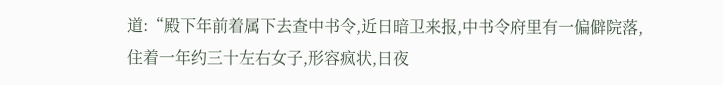道:“殿下年前着属下去查中书令,近日暗卫来报,中书令府里有一偏僻院落,住着一年约三十左右女子,形容疯状,日夜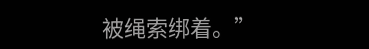被绳索绑着。”